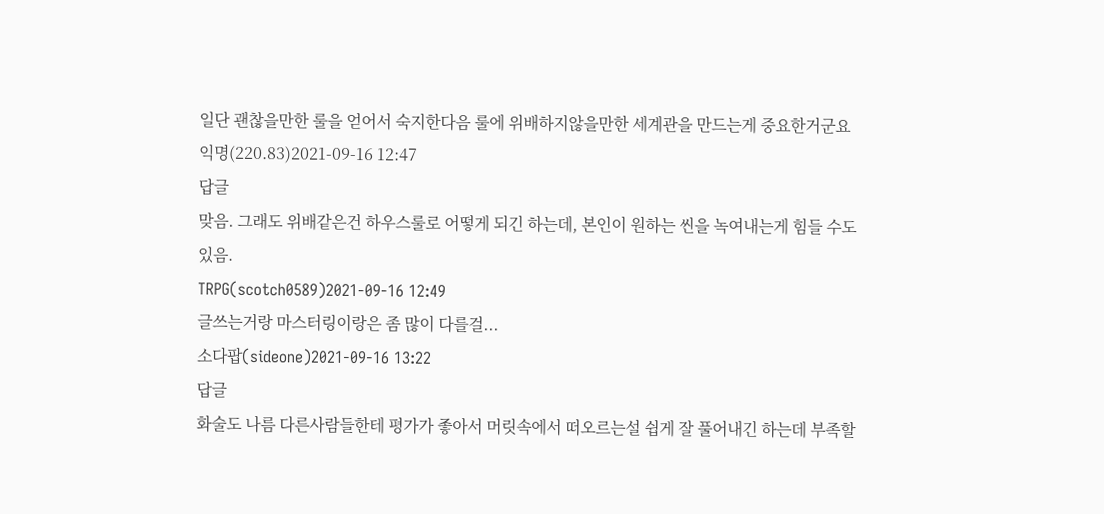일단 괜찮을만한 룰을 얻어서 숙지한다음 룰에 위배하지않을만한 세계관을 만드는게 중요한거군요
익명(220.83)2021-09-16 12:47
답글
맞음. 그래도 위배같은건 하우스룰로 어떻게 되긴 하는데, 본인이 원하는 씬을 녹여내는게 힘들 수도 있음.
TRPG(scotch0589)2021-09-16 12:49
글쓰는거랑 마스터링이랑은 좀 많이 다를걸...
소다팝(sideone)2021-09-16 13:22
답글
화술도 나름 다른사람들한테 평가가 좋아서 머릿속에서 떠오르는설 쉽게 잘 풀어내긴 하는데 부족할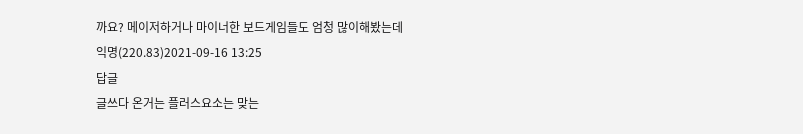까요? 메이저하거나 마이너한 보드게임들도 엄청 많이해봤는데
익명(220.83)2021-09-16 13:25
답글
글쓰다 온거는 플러스요소는 맞는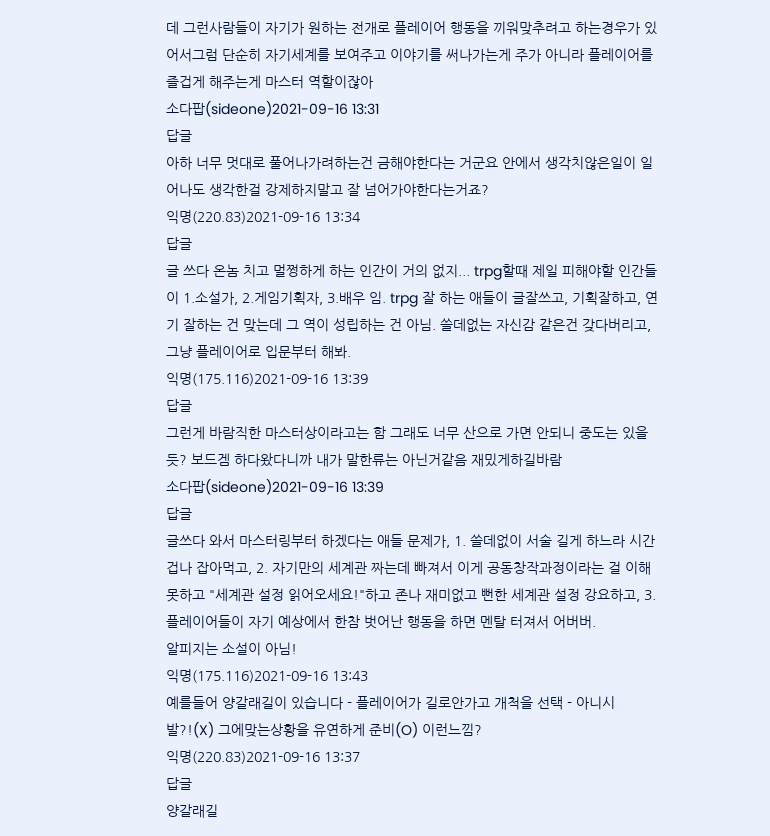데 그런사람들이 자기가 원하는 전개로 플레이어 행동을 끼워맞추려고 하는경우가 있어서그럼 단순히 자기세계를 보여주고 이야기를 써나가는게 주가 아니라 플레이어를 즐겁게 해주는게 마스터 역할이잖아
소다팝(sideone)2021-09-16 13:31
답글
아하 너무 멋대로 풀어나가려하는건 금해야한다는 거군요 안에서 생각치않은일이 일어나도 생각한걸 강제하지말고 잘 넘어가야한다는거죠?
익명(220.83)2021-09-16 13:34
답글
글 쓰다 온놈 치고 멀쩡하게 하는 인간이 거의 없지... trpg할때 제일 피해야할 인간들이 1.소설가, 2.게임기획자, 3.배우 임. trpg 잘 하는 애들이 글잘쓰고, 기획잘하고, 연기 잘하는 건 맞는데 그 역이 성립하는 건 아님. 쓸데없는 자신감 같은건 갖다버리고, 그냥 플레이어로 입문부터 해봐.
익명(175.116)2021-09-16 13:39
답글
그런게 바람직한 마스터상이라고는 함 그래도 너무 산으로 가면 안되니 중도는 있을듯? 보드겜 하다왔다니까 내가 말한류는 아닌거같음 재밌게하길바람
소다팝(sideone)2021-09-16 13:39
답글
글쓰다 와서 마스터링부터 하겠다는 애들 문제가, 1. 쓸데없이 서술 길게 하느라 시간 겁나 잡아먹고, 2. 자기만의 세계관 짜는데 빠져서 이게 공동창작과정이라는 걸 이해못하고 "세계관 설정 읽어오세요!"하고 존나 재미없고 뻔한 세계관 설정 강요하고, 3. 플레이어들이 자기 예상에서 한참 벗어난 행동을 하면 멘탈 터져서 어버버.
알피지는 소설이 아님!
익명(175.116)2021-09-16 13:43
예를들어 양갈래길이 있습니다 - 플레이어가 길로안가고 개척을 선택 - 아니시발?!(X) 그에맞는상황을 유연하게 준비(O) 이런느낌?
익명(220.83)2021-09-16 13:37
답글
양갈래길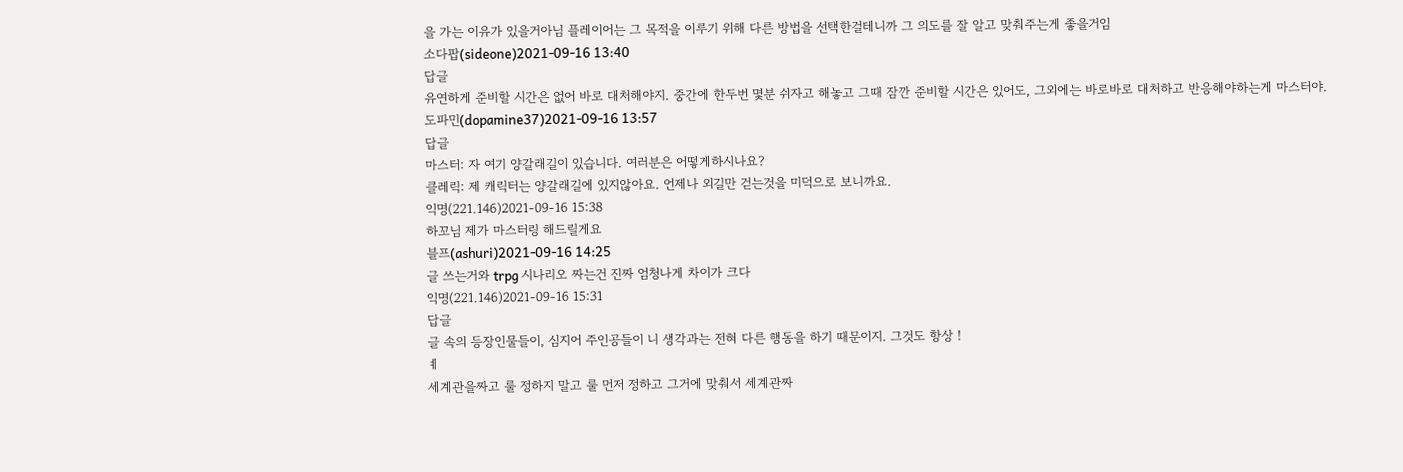을 가는 이유가 있을거아님 플레이어는 그 목적을 이루기 위해 다른 방법을 선택한걸테니까 그 의도를 잘 알고 맞춰주는게 좋을거임
소다팝(sideone)2021-09-16 13:40
답글
유연하게 준비할 시간은 없어 바로 대처해야지. 중간에 한두번 몇분 쉬자고 해놓고 그때 잠깐 준비할 시간은 있어도, 그외에는 바로바로 대처하고 반응해야하는게 마스터야.
도파민(dopamine37)2021-09-16 13:57
답글
마스터: 자 여기 양갈래길이 있습니다. 여러분은 어떻게하시나요?
클레릭: 제 캐릭터는 양갈래길에 있지않아요. 언제나 외길만 걷는것을 미덕으로 보니까요.
익명(221.146)2021-09-16 15:38
하꼬님 제가 마스터링 해드릴게요
블프(ashuri)2021-09-16 14:25
글 쓰는거와 trpg 시나리오 짜는건 진짜 엄청나게 차이가 크다
익명(221.146)2021-09-16 15:31
답글
글 속의 등장인물들이, 심지어 주인공들이 니 생각과는 전혀 다른 행동을 하기 때문이지. 그것도 항상 !
ㅖ
세계관을짜고 룰 정하지 말고 룰 먼저 정하고 그거에 맞춰서 세계관짜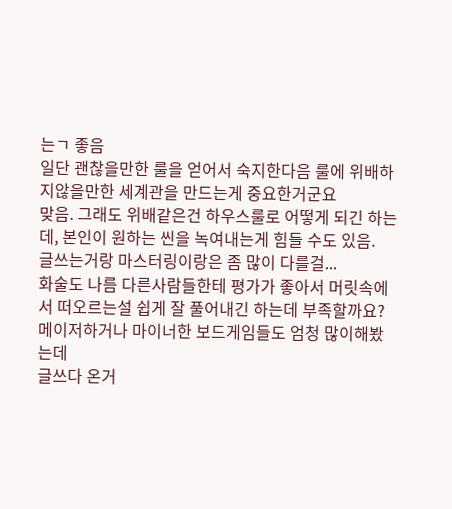는ㄱ 좋음
일단 괜찮을만한 룰을 얻어서 숙지한다음 룰에 위배하지않을만한 세계관을 만드는게 중요한거군요
맞음. 그래도 위배같은건 하우스룰로 어떻게 되긴 하는데, 본인이 원하는 씬을 녹여내는게 힘들 수도 있음.
글쓰는거랑 마스터링이랑은 좀 많이 다를걸...
화술도 나름 다른사람들한테 평가가 좋아서 머릿속에서 떠오르는설 쉽게 잘 풀어내긴 하는데 부족할까요? 메이저하거나 마이너한 보드게임들도 엄청 많이해봤는데
글쓰다 온거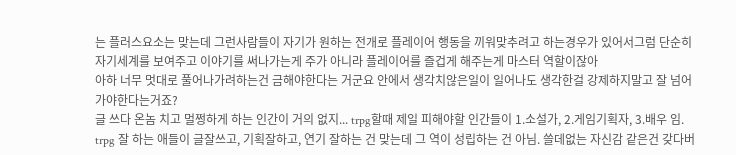는 플러스요소는 맞는데 그런사람들이 자기가 원하는 전개로 플레이어 행동을 끼워맞추려고 하는경우가 있어서그럼 단순히 자기세계를 보여주고 이야기를 써나가는게 주가 아니라 플레이어를 즐겁게 해주는게 마스터 역할이잖아
아하 너무 멋대로 풀어나가려하는건 금해야한다는 거군요 안에서 생각치않은일이 일어나도 생각한걸 강제하지말고 잘 넘어가야한다는거죠?
글 쓰다 온놈 치고 멀쩡하게 하는 인간이 거의 없지... trpg할때 제일 피해야할 인간들이 1.소설가, 2.게임기획자, 3.배우 임. trpg 잘 하는 애들이 글잘쓰고, 기획잘하고, 연기 잘하는 건 맞는데 그 역이 성립하는 건 아님. 쓸데없는 자신감 같은건 갖다버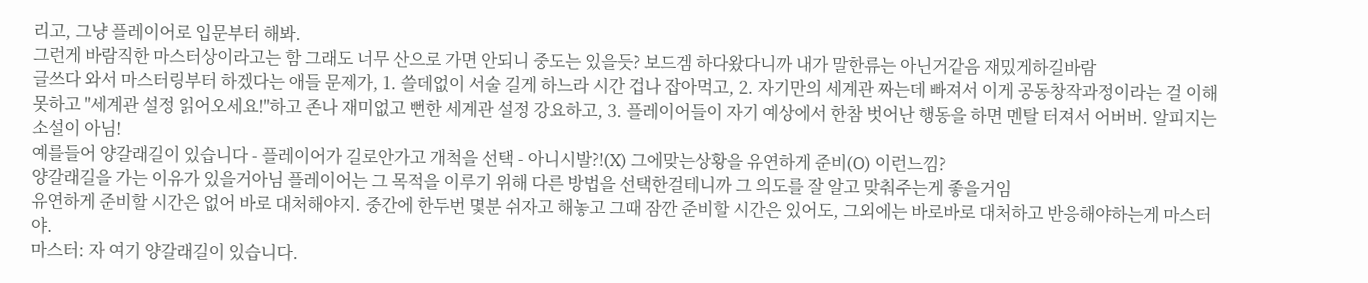리고, 그냥 플레이어로 입문부터 해봐.
그런게 바람직한 마스터상이라고는 함 그래도 너무 산으로 가면 안되니 중도는 있을듯? 보드겜 하다왔다니까 내가 말한류는 아닌거같음 재밌게하길바람
글쓰다 와서 마스터링부터 하겠다는 애들 문제가, 1. 쓸데없이 서술 길게 하느라 시간 겁나 잡아먹고, 2. 자기만의 세계관 짜는데 빠져서 이게 공동창작과정이라는 걸 이해못하고 "세계관 설정 읽어오세요!"하고 존나 재미없고 뻔한 세계관 설정 강요하고, 3. 플레이어들이 자기 예상에서 한참 벗어난 행동을 하면 멘탈 터져서 어버버. 알피지는 소설이 아님!
예를들어 양갈래길이 있습니다 - 플레이어가 길로안가고 개척을 선택 - 아니시발?!(X) 그에맞는상황을 유연하게 준비(O) 이런느낌?
양갈래길을 가는 이유가 있을거아님 플레이어는 그 목적을 이루기 위해 다른 방법을 선택한걸테니까 그 의도를 잘 알고 맞춰주는게 좋을거임
유연하게 준비할 시간은 없어 바로 대처해야지. 중간에 한두번 몇분 쉬자고 해놓고 그때 잠깐 준비할 시간은 있어도, 그외에는 바로바로 대처하고 반응해야하는게 마스터야.
마스터: 자 여기 양갈래길이 있습니다.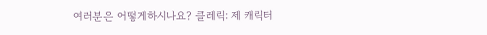여러분은 어떻게하시나요? 클레릭: 제 캐릭터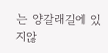는 양갈래길에 있지않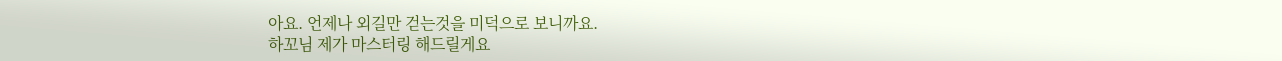아요. 언제나 외길만 걷는것을 미덕으로 보니까요.
하꼬님 제가 마스터링 해드릴게요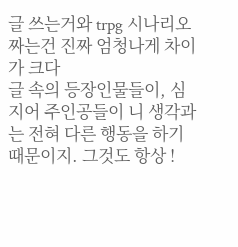글 쓰는거와 trpg 시나리오 짜는건 진짜 엄청나게 차이가 크다
글 속의 등장인물들이, 심지어 주인공들이 니 생각과는 전혀 다른 행동을 하기 때문이지. 그것도 항상 !